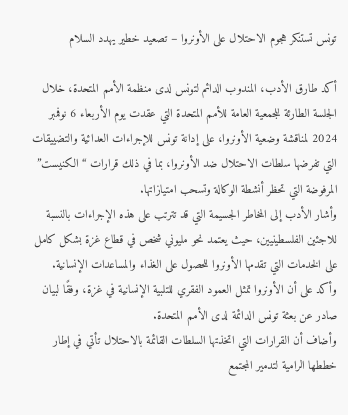تونس تستنكر هجوم الاحتلال على الأونروا – تصعيد خطير يهدد السلام

أكد طارق الأدب، المندوب الدائم لتونس لدى منظمة الأمم المتحدة، خلال الجلسة الطارئة للجمعية العامة للأمم المتحدة التي عقدت يوم الأربعاء 6 نوفمبر 2024 لمناقشة وضعية الأونروا، على إدانة تونس للإجراءات العدائية والتضييقات التي تفرضها سلطات الاحتلال ضد الأونروا، بما في ذلك قرارات “الكنيست” المرفوضة التي تحظر أنشطة الوكالة وتسحب امتيازاتها.
وأشار الأدب إلى المخاطر الجسيمة التي قد تترتب على هذه الإجراءات بالنسبة للاجئين الفلسطينيين، حيث يعتمد نحو مليوني شخص في قطاع غزة بشكل كامل على الخدمات التي تقدمها الأونروا للحصول على الغذاء والمساعدات الإنسانية. وأكد على أن الأونروا تمثل العمود الفقري للتلبية الإنسانية في غزة، وفقًا لبيان صادر عن بعثة تونس الدائمة لدى الأمم المتحدة.
وأضاف أن القرارات التي اتخذتها السلطات القائمة بالاحتلال تأتي في إطار خططها الرامية لتدمير المجتمع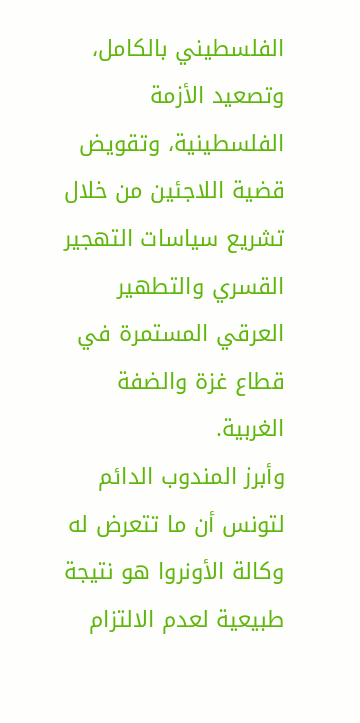الفلسطيني بالكامل، وتصعيد الأزمة الفلسطينية، وتقويض قضية اللاجئين من خلال تشريع سياسات التهجير القسري والتطهير العرقي المستمرة في قطاع غزة والضفة الغربية.
وأبرز المندوب الدائم لتونس أن ما تتعرض له وكالة الأونروا هو نتيجة طبيعية لعدم الالتزام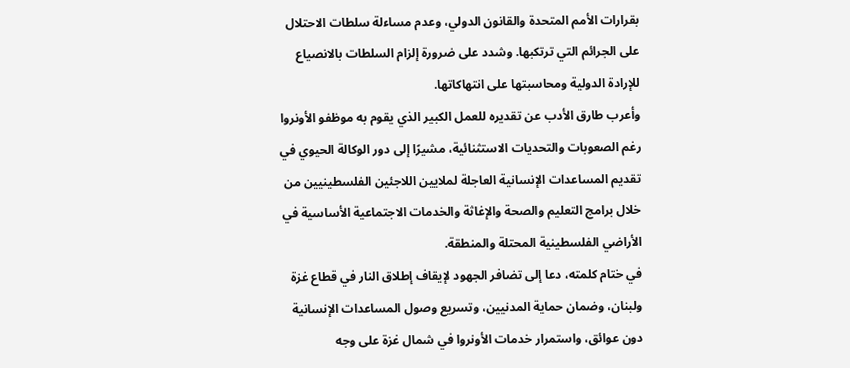بقرارات الأمم المتحدة والقانون الدولي، وعدم مساءلة سلطات الاحتلال على الجرائم التي ترتكبها. وشدد على ضرورة إلزام السلطات بالانصياع للإرادة الدولية ومحاسبتها على انتهاكاتها.
وأعرب طارق الأدب عن تقديره للعمل الكبير الذي يقوم به موظفو الأونروا رغم الصعوبات والتحديات الاستثنائية، مشيرًا إلى دور الوكالة الحيوي في تقديم المساعدات الإنسانية العاجلة لملايين اللاجئين الفلسطينيين من خلال برامج التعليم والصحة والإغاثة والخدمات الاجتماعية الأساسية في الأراضي الفلسطينية المحتلة والمنطقة.
في ختام كلمته، دعا إلى تضافر الجهود لإيقاف إطلاق النار في قطاع غزة ولبنان، وضمان حماية المدنيين، وتسريع وصول المساعدات الإنسانية دون عوائق، واستمرار خدمات الأونروا في شمال غزة على وجه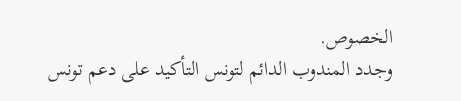الخصوص.
وجدد المندوب الدائم لتونس التأكيد على دعم تونس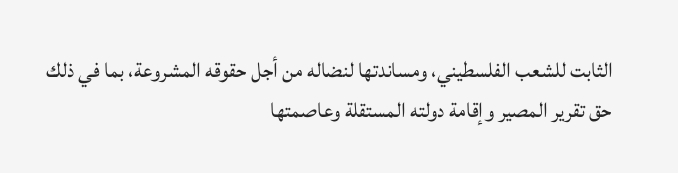الثابت للشعب الفلسطيني، ومساندتها لنضاله من أجل حقوقه المشروعة، بما في ذلك حق تقرير المصير وإقامة دولته المستقلة وعاصمتها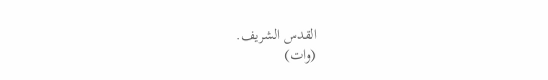القدس الشريف.
(وات)